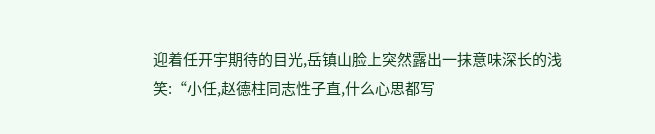迎着任开宇期待的目光,岳镇山脸上突然露出一抹意味深长的浅笑:“小任,赵德柱同志性子直,什么心思都写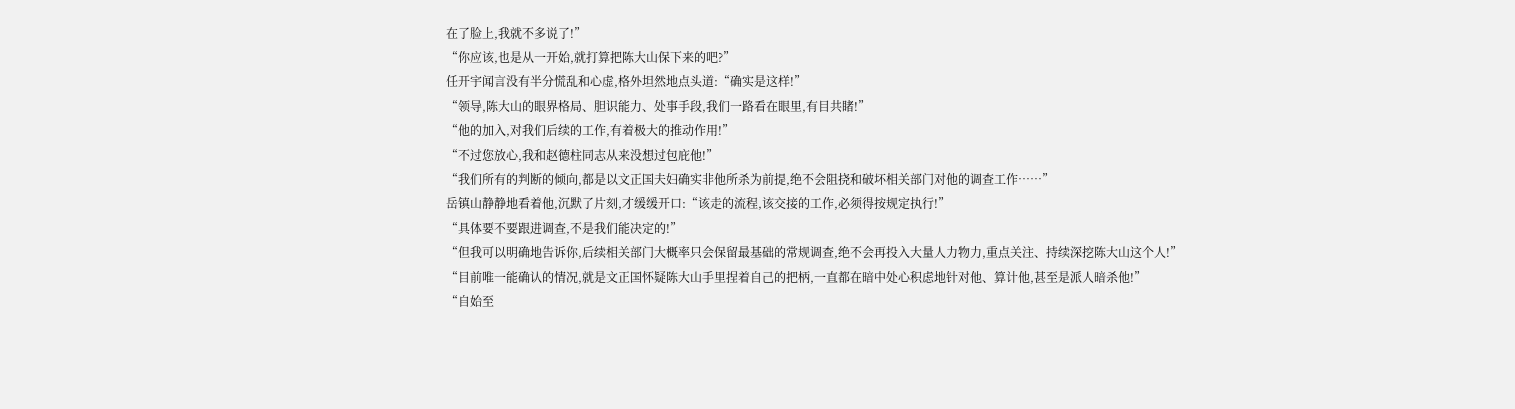在了脸上,我就不多说了!”
“你应该,也是从一开始,就打算把陈大山保下来的吧?”
任开宇闻言没有半分慌乱和心虚,格外坦然地点头道:“确实是这样!”
“领导,陈大山的眼界格局、胆识能力、处事手段,我们一路看在眼里,有目共睹!”
“他的加入,对我们后续的工作,有着极大的推动作用!”
“不过您放心,我和赵德柱同志从来没想过包庇他!”
“我们所有的判断的倾向,都是以文正国夫妇确实非他所杀为前提,绝不会阻挠和破坏相关部门对他的调查工作……”
岳镇山静静地看着他,沉默了片刻,才缓缓开口:“该走的流程,该交接的工作,必须得按规定执行!”
“具体要不要跟进调查,不是我们能决定的!”
“但我可以明确地告诉你,后续相关部门大概率只会保留最基础的常规调查,绝不会再投入大量人力物力,重点关注、持续深挖陈大山这个人!”
“目前唯一能确认的情况,就是文正国怀疑陈大山手里捏着自己的把柄,一直都在暗中处心积虑地针对他、算计他,甚至是派人暗杀他!”
“自始至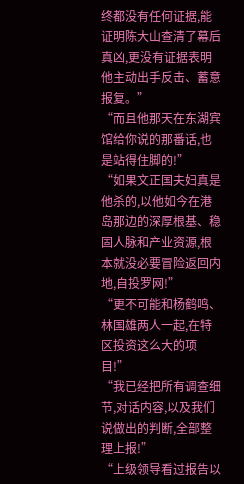终都没有任何证据,能证明陈大山查清了幕后真凶,更没有证据表明他主动出手反击、蓄意报复。”
“而且他那天在东湖宾馆给你说的那番话,也是站得住脚的!”
“如果文正国夫妇真是他杀的,以他如今在港岛那边的深厚根基、稳固人脉和产业资源,根本就没必要冒险返回内地,自投罗网!”
“更不可能和杨鹤鸣、林国雄两人一起,在特区投资这么大的项目!”
“我已经把所有调查细节,对话内容,以及我们说做出的判断,全部整理上报!”
“上级领导看过报告以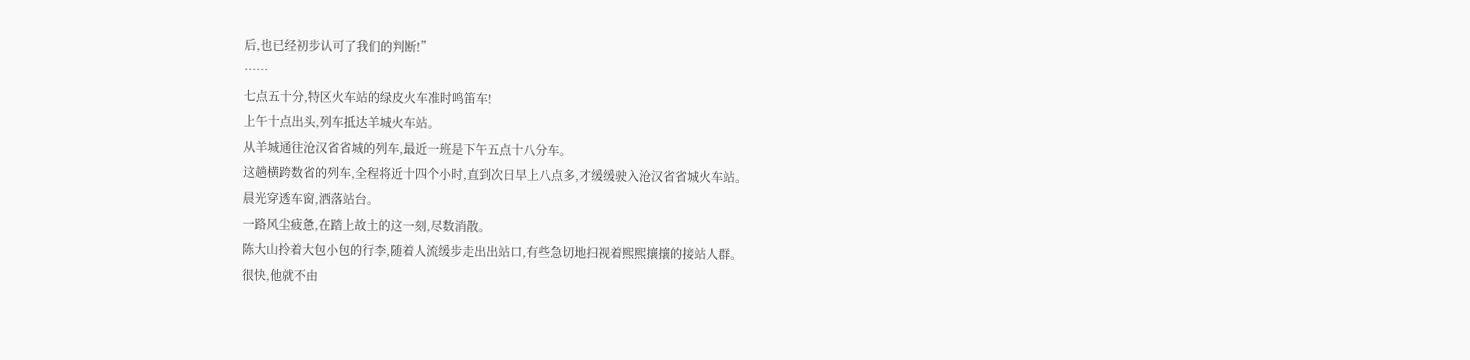后,也已经初步认可了我们的判断!”
……
七点五十分,特区火车站的绿皮火车准时鸣笛车!
上午十点出头,列车抵达羊城火车站。
从羊城通往沧汉省省城的列车,最近一班是下午五点十八分车。
这趟横跨数省的列车,全程将近十四个小时,直到次日早上八点多,才缓缓驶入沧汉省省城火车站。
晨光穿透车窗,洒落站台。
一路风尘疲惫,在踏上故土的这一刻,尽数消散。
陈大山拎着大包小包的行李,随着人流缓步走出出站口,有些急切地扫视着熙熙攘攘的接站人群。
很快,他就不由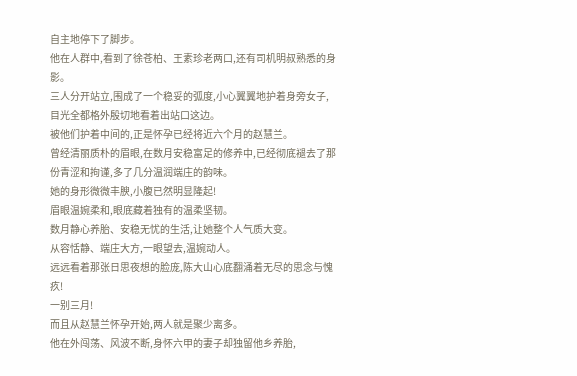自主地停下了脚步。
他在人群中,看到了徐苍柏、王素珍老两口,还有司机明叔熟悉的身影。
三人分开站立,围成了一个稳妥的弧度,小心翼翼地护着身旁女子,目光全都格外殷切地看着出站口这边。
被他们护着中间的,正是怀孕已经将近六个月的赵慧兰。
曾经清丽质朴的眉眼,在数月安稳富足的修养中,已经彻底褪去了那份青涩和拘谨,多了几分温润端庄的韵味。
她的身形微微丰腴,小腹已然明显隆起!
眉眼温婉柔和,眼底藏着独有的温柔坚韧。
数月静心养胎、安稳无忧的生活,让她整个人气质大变。
从容恬静、端庄大方,一眼望去,温婉动人。
远远看着那张日思夜想的脸庞,陈大山心底翻涌着无尽的思念与愧疚!
一别三月!
而且从赵慧兰怀孕开始,两人就是聚少离多。
他在外闯荡、风波不断,身怀六甲的妻子却独留他乡养胎,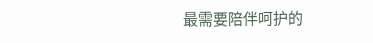最需要陪伴呵护的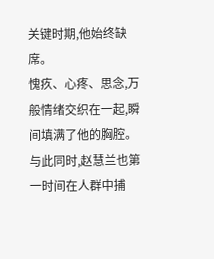关键时期,他始终缺席。
愧疚、心疼、思念,万般情绪交织在一起,瞬间填满了他的胸腔。
与此同时,赵慧兰也第一时间在人群中捕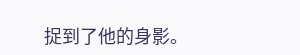捉到了他的身影。